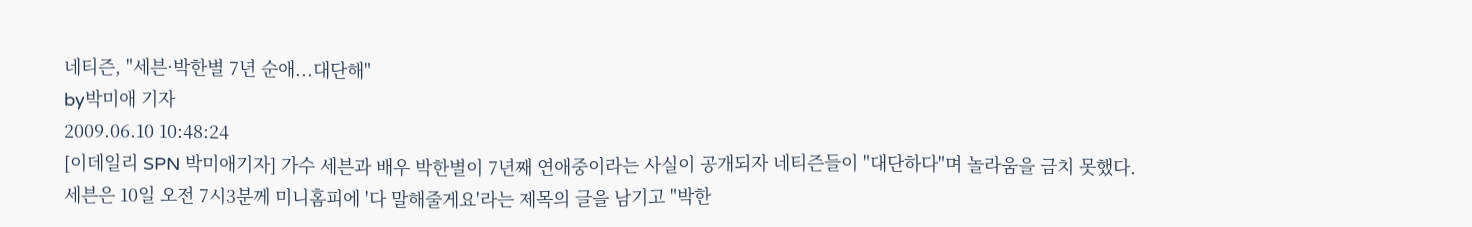네티즌, "세븐·박한별 7년 순애...대단해"
by박미애 기자
2009.06.10 10:48:24
[이데일리 SPN 박미애기자] 가수 세븐과 배우 박한별이 7년째 연애중이라는 사실이 공개되자 네티즌들이 "대단하다"며 놀라움을 금치 못했다.
세븐은 10일 오전 7시3분께 미니홈피에 '다 말해줄게요'라는 제목의 글을 남기고 "박한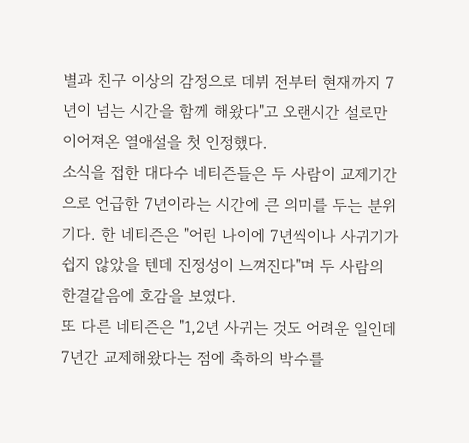별과 친구 이상의 감정으로 데뷔 전부터 현재까지 7년이 넘는 시간을 함께 해왔다"고 오랜시간 설로만 이어져온 열애설을 첫 인정했다.
소식을 접한 대다수 네티즌들은 두 사람이 교제기간으로 언급한 7년이라는 시간에 큰 의미를 두는 분위기다. 한 네티즌은 "어린 나이에 7년씩이나 사귀기가 쉽지 않았을 텐데 진정성이 느껴진다"며 두 사람의 한결같음에 호감을 보였다.
또 다른 네티즌은 "1,2년 사귀는 것도 어려운 일인데 7년간 교제해왔다는 점에 축하의 박수를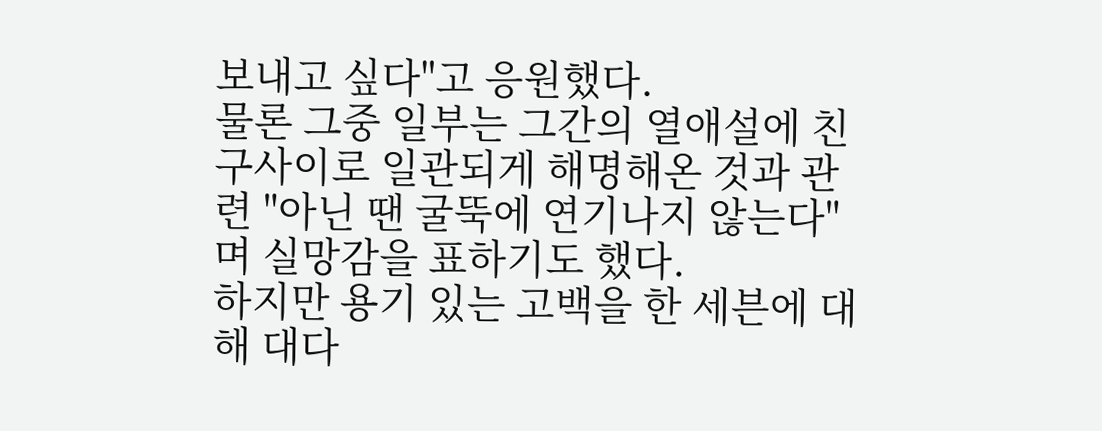보내고 싶다"고 응원했다.
물론 그중 일부는 그간의 열애설에 친구사이로 일관되게 해명해온 것과 관련 "아닌 땐 굴뚝에 연기나지 않는다"며 실망감을 표하기도 했다.
하지만 용기 있는 고백을 한 세븐에 대해 대다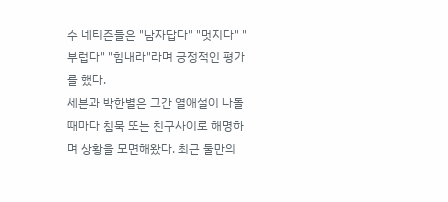수 네티즌들은 "남자답다" "멋지다" "부럽다" "힘내라"라며 긍정적인 평가를 했다.
세븐과 박한별은 그간 열애설이 나돌 때마다 침묵 또는 친구사이로 해명하며 상황을 모면해왔다. 최근 둘만의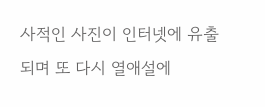사적인 사진이 인터넷에 유출되며 또 다시 열애설에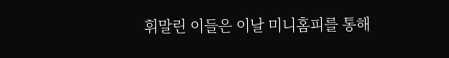휘말린 이들은 이날 미니홈피를 통해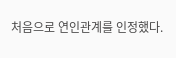처음으로 연인관계를 인정했다.